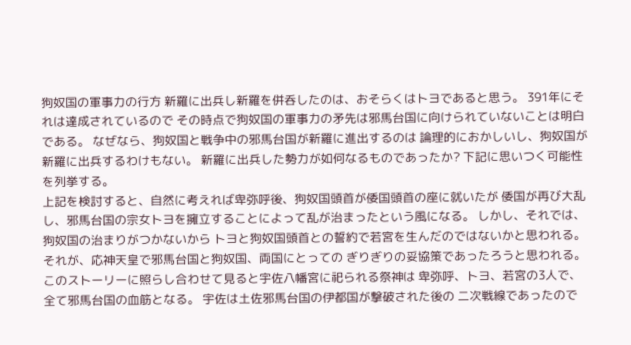狗奴国の軍事力の行方 新羅に出兵し新羅を併呑したのは、おそらくはトヨであると思う。 391年にそれは達成されているので その時点で狗奴国の軍事力の矛先は邪馬台国に向けられていないことは明白である。 なぜなら、狗奴国と戦争中の邪馬台国が新羅に進出するのは 論理的におかしいし、狗奴国が新羅に出兵するわけもない。 新羅に出兵した勢力が如何なるものであったか? 下記に思いつく可能性を列挙する。
上記を検討すると、自然に考えれば卑弥呼後、狗奴国頭首が倭国頭首の座に就いたが 倭国が再び大乱し、邪馬台国の宗女トヨを擁立することによって乱が治まったという風になる。 しかし、それでは、狗奴国の治まりがつかないから トヨと狗奴国頭首との誓約で若宮を生んだのではないかと思われる。 それが、応神天皇で邪馬台国と狗奴国、両国にとっての ぎりぎりの妥協策であったろうと思われる。 このストーリーに照らし合わせて見ると宇佐八幡宮に祀られる祭神は 卑弥呼、トヨ、若宮の3人で、全て邪馬台国の血筋となる。 宇佐は土佐邪馬台国の伊都国が撃破された後の 二次戦線であったので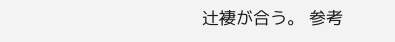辻褄が合う。 参考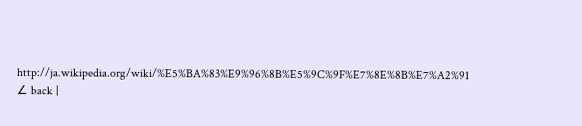http://ja.wikipedia.org/wiki/%E5%BA%83%E9%96%8B%E5%9C%9F%E7%8E%8B%E7%A2%91 ∠ back |